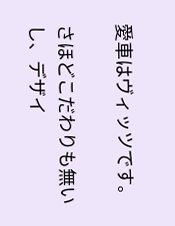愛車はヴィッツです。

さほどこだわりも無いし、デザイ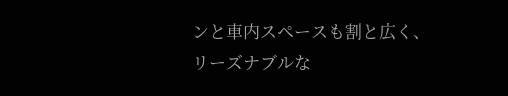ンと車内スペースも割と広く、
リーズナブルな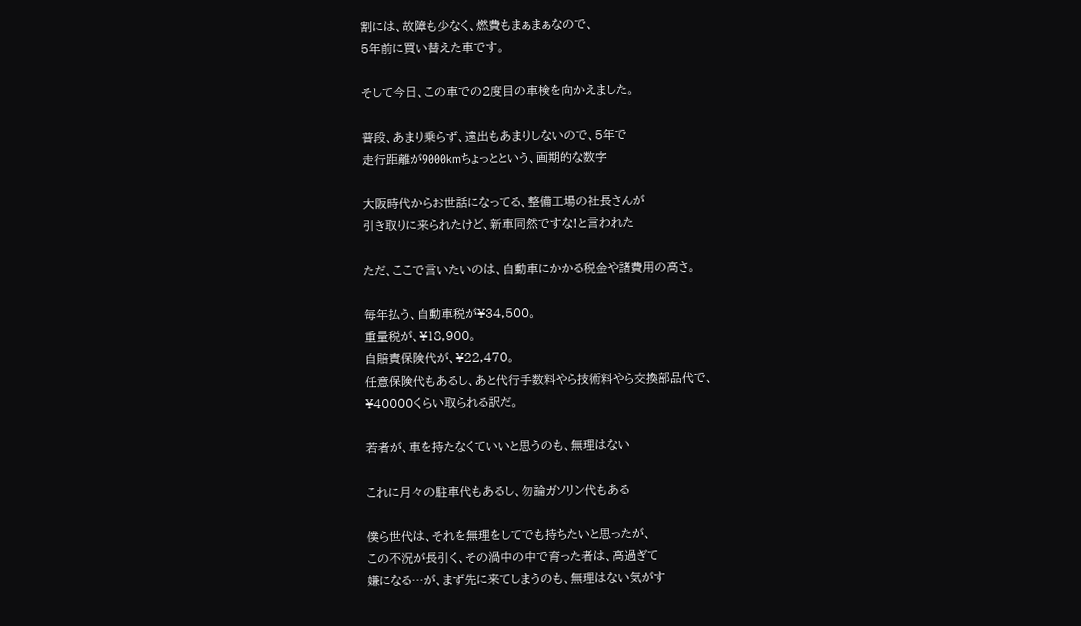割には、故障も少なく、燃費もまぁまぁなので、
5年前に買い替えた車です。

そして今日、この車での2度目の車検を向かえました。

普段、あまり乗らず、遠出もあまりしないので、5年で
走行距離が9000kmちょっとという、画期的な数字

大阪時代からお世話になってる、整備工場の社長さんが
引き取りに来られたけど、新車同然ですな!と言われた

ただ、ここで言いたいのは、自動車にかかる税金や諸費用の高さ。

毎年払う、自動車税が¥34,500。
重量税が、¥18,900。
自賠責保険代が、¥22,470。
任意保険代もあるし、あと代行手数料やら技術料やら交換部品代で、
¥40000くらい取られる訳だ。

若者が、車を持たなくていいと思うのも、無理はない

これに月々の駐車代もあるし、勿論ガソリン代もある

僕ら世代は、それを無理をしてでも持ちたいと思ったが、
この不況が長引く、その渦中の中で育った者は、高過ぎて
嫌になる…が、まず先に来てしまうのも、無理はない気がす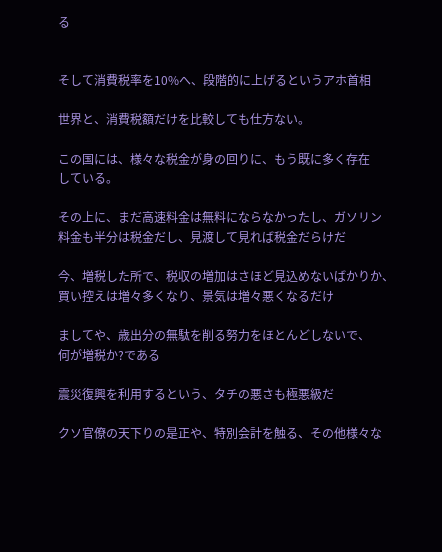る


そして消費税率を10%へ、段階的に上げるというアホ首相

世界と、消費税額だけを比較しても仕方ない。

この国には、様々な税金が身の回りに、もう既に多く存在
している。

その上に、まだ高速料金は無料にならなかったし、ガソリン
料金も半分は税金だし、見渡して見れば税金だらけだ

今、増税した所で、税収の増加はさほど見込めないばかりか、
買い控えは増々多くなり、景気は増々悪くなるだけ

ましてや、歳出分の無駄を削る努力をほとんどしないで、
何が増税か?である

震災復興を利用するという、タチの悪さも極悪級だ

クソ官僚の天下りの是正や、特別会計を触る、その他様々な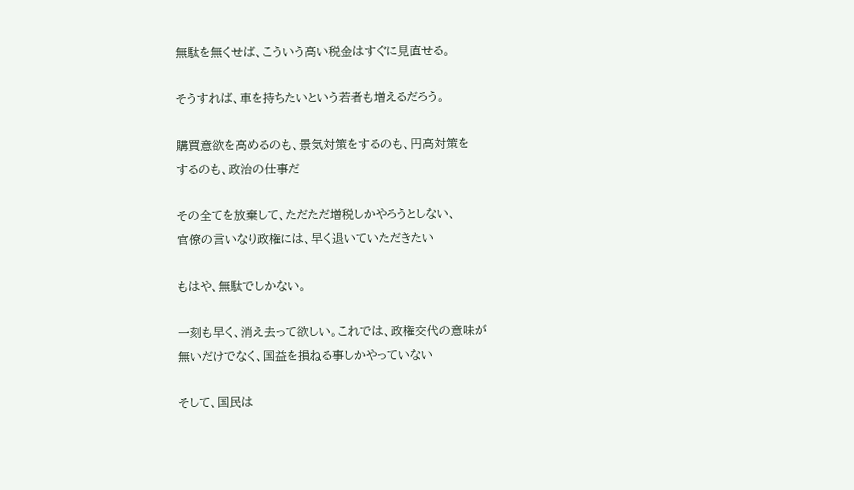無駄を無くせば、こういう高い税金はすぐに見直せる。

そうすれば、車を持ちたいという若者も増えるだろう。

購買意欲を高めるのも、景気対策をするのも、円高対策を
するのも、政治の仕事だ

その全てを放棄して、ただただ増税しかやろうとしない、
官僚の言いなり政権には、早く退いていただきたい

もはや、無駄でしかない。

一刻も早く、消え去って欲しい。これでは、政権交代の意味が
無いだけでなく、国益を損ねる事しかやっていない

そして、国民は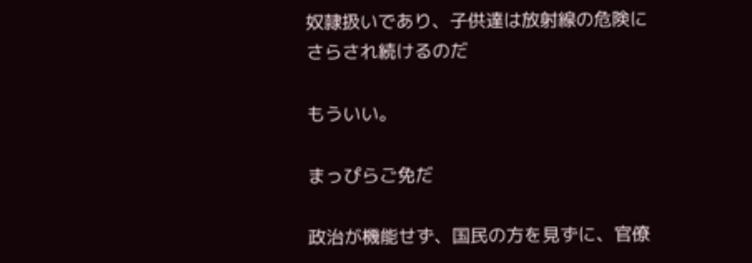奴隷扱いであり、子供達は放射線の危険に
さらされ続けるのだ

もういい。

まっぴらご免だ

政治が機能せず、国民の方を見ずに、官僚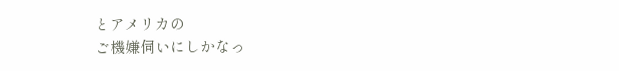とアメリカの
ご機嫌伺いにしかなっ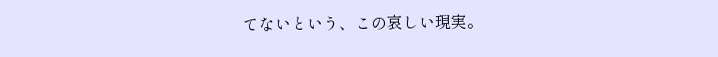てないという、この哀しい現実。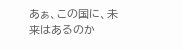あぁ、この国に、未来はあるのか